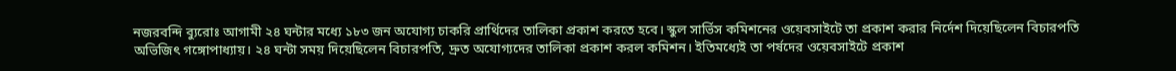নজরবন্দি ব্যুরোঃ আগামী ২৪ ঘন্টার মধ্যে ১৮৩ জন অযোগ্য চাকরি প্রার্থিদের তালিকা প্রকাশ করতে হবে। স্কুল সার্ভিস কমিশনের ওয়েবসাইটে তা প্রকাশ করার নির্দেশ দিয়েছিলেন বিচারপতি অভিজিৎ গঙ্গোপাধ্যায়। ২৪ ঘন্টা সময় দিয়েছিলেন বিচারপতি, দ্রুত অযোগ্যদের তালিকা প্রকাশ করল কমিশন। ইতিমধ্যেই তা পর্ষদের ওয়েবসাইটে প্রকাশ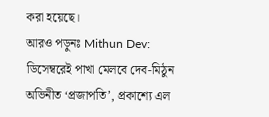করা হয়েছে।
আরও পড়ুনঃ Mithun Dev: ডিসেম্বরেই পাখা মেলবে দেব-মিঠুন অভিনীত ‘প্রজাপতি’, প্রকাশ্যে এল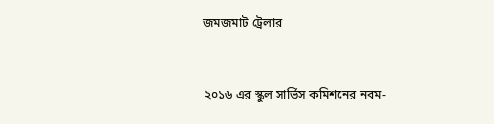জমজমাট ট্রেলার


২০১৬ এর স্কুল সার্ভিস কমিশনের নবম-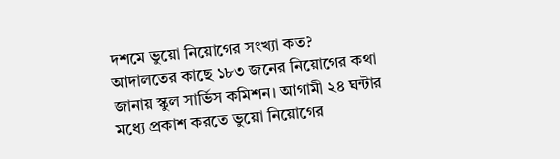দশমে ভুয়ো নিয়োগের সংখ্যা কত? আদালতের কাছে ১৮৩ জনের নিয়োগের কথা জানায় স্কুল সার্ভিস কমিশন। আগামী ২৪ ঘন্টার মধ্যে প্রকাশ করতে ভুয়ো নিয়োগের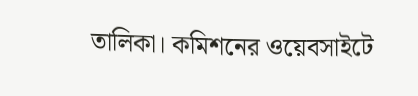তালিকা। কমিশনের ওয়েবসাইটে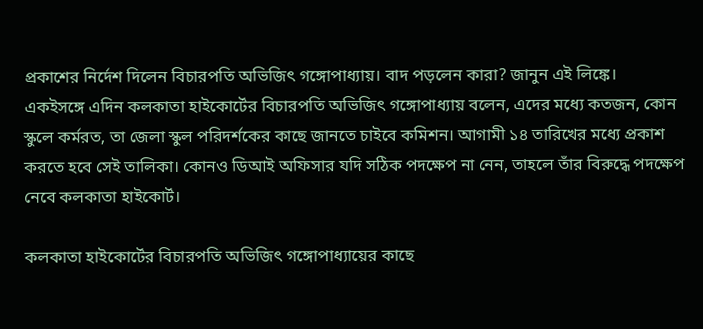প্রকাশের নির্দেশ দিলেন বিচারপতি অভিজিৎ গঙ্গোপাধ্যায়। বাদ পড়লেন কারা? জানুন এই লিঙ্কে।
একইসঙ্গে এদিন কলকাতা হাইকোর্টের বিচারপতি অভিজিৎ গঙ্গোপাধ্যায় বলেন, এদের মধ্যে কতজন, কোন স্কুলে কর্মরত, তা জেলা স্কুল পরিদর্শকের কাছে জানতে চাইবে কমিশন। আগামী ১৪ তারিখের মধ্যে প্রকাশ করতে হবে সেই তালিকা। কোনও ডিআই অফিসার যদি সঠিক পদক্ষেপ না নেন, তাহলে তাঁর বিরুদ্ধে পদক্ষেপ নেবে কলকাতা হাইকোর্ট।

কলকাতা হাইকোর্টের বিচারপতি অভিজিৎ গঙ্গোপাধ্যায়ের কাছে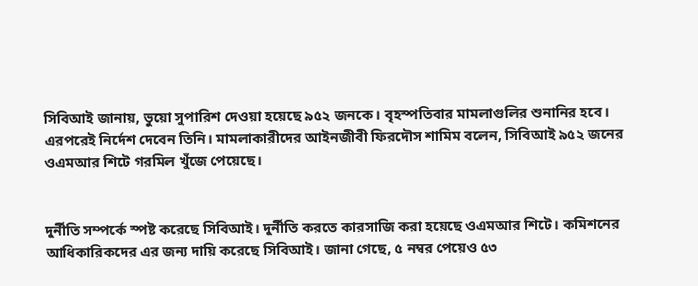সিবিআই জানায়, ভুয়ো সুপারিশ দেওয়া হয়েছে ৯৫২ জনকে। বৃহস্পতিবার মামলাগুলির শুনানির হবে। এরপরেই নির্দেশ দেবেন তিনি। মামলাকারীদের আইনজীবী ফিরদৌস শামিম বলেন, সিবিআই ৯৫২ জনের ওএমআর শিটে গরমিল খুঁজে পেয়েছে।


দুর্নীতি সম্পর্কে স্পষ্ট করেছে সিবিআই। দুর্নীতি করতে কারসাজি করা হয়েছে ওএমআর শিটে। কমিশনের আধিকারিকদের এর জন্য দায়ি করেছে সিবিআই। জানা গেছে, ৫ নম্বর পেয়েও ৫৩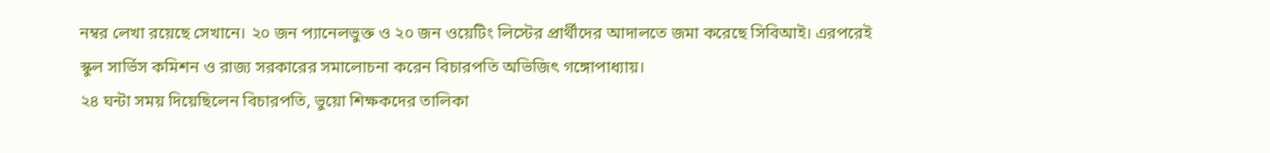নম্বর লেখা রয়েছে সেখানে। ২০ জন প্যানেলভুক্ত ও ২০ জন ওয়েটিং লিস্টের প্রার্থীদের আদালতে জমা করেছে সিবিআই। এরপরেই স্কুল সার্ভিস কমিশন ও রাজ্য সরকারের সমালোচনা করেন বিচারপতি অভিজিৎ গঙ্গোপাধ্যায়।
২৪ ঘন্টা সময় দিয়েছিলেন বিচারপতি, ভুয়ো শিক্ষকদের তালিকা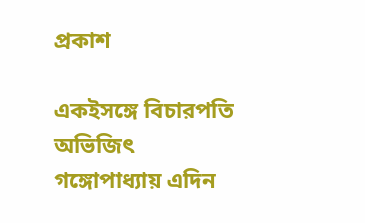প্রকাশ

একইসঙ্গে বিচারপতি অভিজিৎ গঙ্গোপাধ্যায় এদিন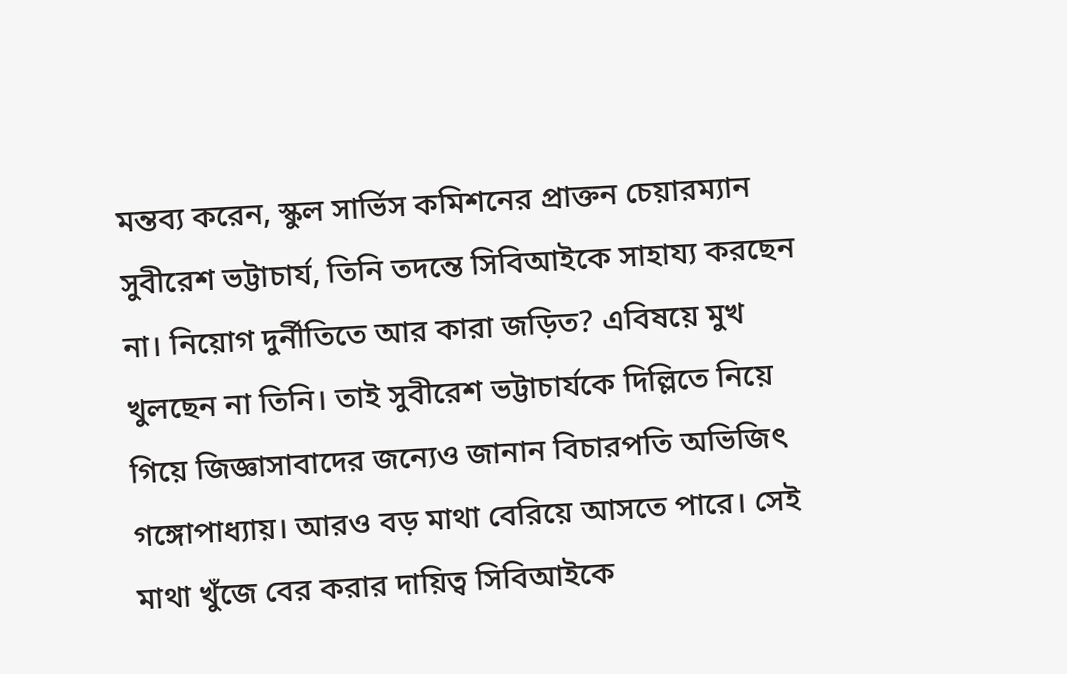মন্তব্য করেন, স্কুল সার্ভিস কমিশনের প্রাক্তন চেয়ারম্যান সুবীরেশ ভট্টাচার্য, তিনি তদন্তে সিবিআইকে সাহায্য করছেন না। নিয়োগ দুর্নীতিতে আর কারা জড়িত? এবিষয়ে মুখ খুলছেন না তিনি। তাই সুবীরেশ ভট্টাচার্যকে দিল্লিতে নিয়ে গিয়ে জিজ্ঞাসাবাদের জন্যেও জানান বিচারপতি অভিজিৎ গঙ্গোপাধ্যায়। আরও বড় মাথা বেরিয়ে আসতে পারে। সেই মাথা খুঁজে বের করার দায়িত্ব সিবিআইকে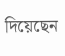দিয়েছেন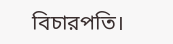বিচারপতি।